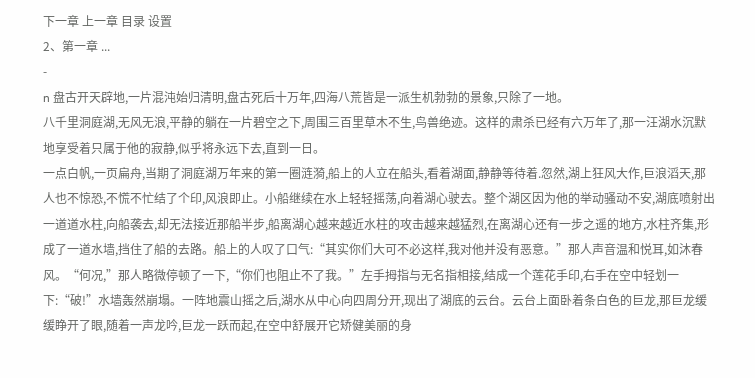下一章 上一章 目录 设置
2、第一章 ...
-
n 盘古开天辟地,一片混沌始归清明,盘古死后十万年,四海八荒皆是一派生机勃勃的景象,只除了一地。
八千里洞庭湖,无风无浪,平静的躺在一片碧空之下,周围三百里草木不生,鸟兽绝迹。这样的肃杀已经有六万年了,那一汪湖水沉默地享受着只属于他的寂静,似乎将永远下去,直到一日。
一点白帆,一页扁舟,当期了洞庭湖万年来的第一圈涟漪,船上的人立在船头,看着湖面,静静等待着.忽然,湖上狂风大作,巨浪滔天,那人也不惊恐,不慌不忙结了个印,风浪即止。小船继续在水上轻轻摇荡,向着湖心驶去。整个湖区因为他的举动骚动不安,湖底喷射出一道道水柱,向船袭去,却无法接近那船半步,船离湖心越来越近水柱的攻击越来越猛烈,在离湖心还有一步之遥的地方,水柱齐集,形成了一道水墙,挡住了船的去路。船上的人叹了口气:“其实你们大可不必这样,我对他并没有恶意。”那人声音温和悦耳,如沐春风。“何况,”那人略微停顿了一下,“你们也阻止不了我。”左手拇指与无名指相接,结成一个莲花手印,右手在空中轻划一下:“破!”水墙轰然崩塌。一阵地震山摇之后,湖水从中心向四周分开,现出了湖底的云台。云台上面卧着条白色的巨龙,那巨龙缓缓睁开了眼,随着一声龙吟,巨龙一跃而起,在空中舒展开它矫健美丽的身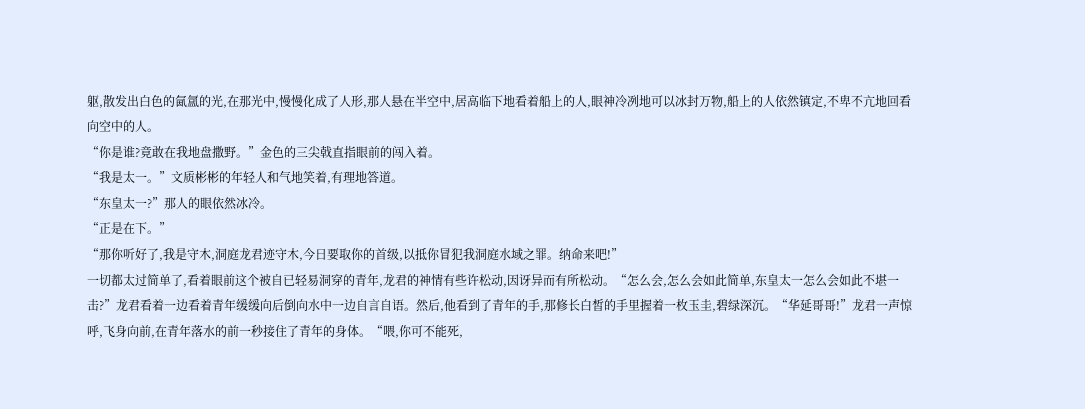躯,散发出白色的氤氲的光,在那光中,慢慢化成了人形,那人悬在半空中,居高临下地看着船上的人,眼神冷冽地可以冰封万物,船上的人依然镇定,不卑不亢地回看向空中的人。
“你是谁?竟敢在我地盘撒野。”金色的三尖戟直指眼前的闯入着。
“我是太一。”文质彬彬的年轻人和气地笑着,有理地答道。
“东皇太一?”那人的眼依然冰冷。
“正是在下。”
“那你听好了,我是守木,洞庭龙君迹守木,今日要取你的首级,以抵你冒犯我洞庭水域之罪。纳命来吧!”
一切都太过简单了,看着眼前这个被自已轻易洞穿的青年,龙君的神情有些许松动,因讶异而有所松动。“怎么会,怎么会如此简单,东皇太一怎么会如此不堪一击?”龙君看着一边看着青年缓缓向后倒向水中一边自言自语。然后,他看到了青年的手,那修长白皙的手里握着一枚玉圭,碧绿深沉。“华延哥哥!”龙君一声惊呼,飞身向前,在青年落水的前一秒接住了青年的身体。“喂,你可不能死,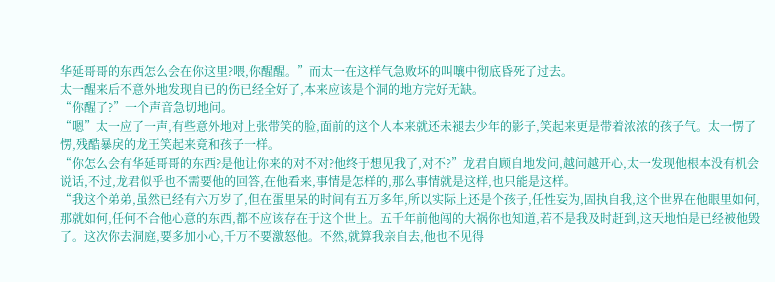华延哥哥的东西怎么会在你这里?喂,你醒醒。”而太一在这样气急败坏的叫嚷中彻底昏死了过去。
太一醒来后不意外地发现自已的伤已经全好了,本来应该是个洞的地方完好无缺。
“你醒了?”一个声音急切地问。
“嗯”太一应了一声,有些意外地对上张带笑的脸,面前的这个人本来就还未褪去少年的影子,笑起来更是带着浓浓的孩子气。太一愣了愣,残酷暴戾的龙王笑起来竟和孩子一样。
“你怎么会有华延哥哥的东西?是他让你来的对不对?他终于想见我了,对不?”龙君自顾自地发问,越问越开心,太一发现他根本没有机会说话,不过,龙君似乎也不需要他的回答,在他看来,事情是怎样的,那么事情就是这样,也只能是这样。
“我这个弟弟,虽然已经有六万岁了,但在蛋里呆的时间有五万多年,所以实际上还是个孩子,任性妄为,固执自我,这个世界在他眼里如何,那就如何,任何不合他心意的东西,都不应该存在于这个世上。五千年前他闯的大祸你也知道,若不是我及时赶到,这天地怕是已经被他毁了。这次你去洞庭,要多加小心,千万不要激怒他。不然,就算我亲自去,他也不见得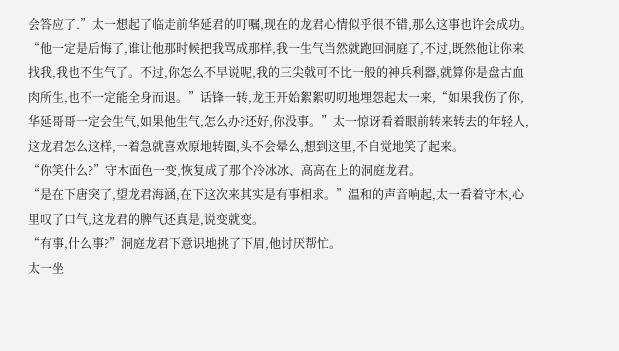会答应了.”太一想起了临走前华延君的叮嘱,现在的龙君心情似乎很不错,那么这事也许会成功。
“他一定是后悔了,谁让他那时候把我骂成那样,我一生气当然就跑回洞庭了,不过,既然他让你来找我,我也不生气了。不过,你怎么不早说呢,我的三尖戟可不比一般的神兵利器,就算你是盘古血肉所生,也不一定能全身而退。”话锋一转,龙王开始絮絮叨叨地埋怨起太一来,“如果我伤了你,华延哥哥一定会生气,如果他生气,怎么办?还好,你没事。”太一惊讶看着眼前转来转去的年轻人,这龙君怎么这样,一着急就喜欢原地转圈,头不会晕么,想到这里,不自觉地笑了起来。
“你笑什么?”守木面色一变,恢复成了那个冷冰冰、高高在上的洞庭龙君。
“是在下唐突了,望龙君海涵,在下这次来其实是有事相求。”温和的声音响起,太一看着守木,心里叹了口气,这龙君的脾气还真是,说变就变。
“有事,什么事?”洞庭龙君下意识地挑了下眉,他讨厌帮忙。
太一坐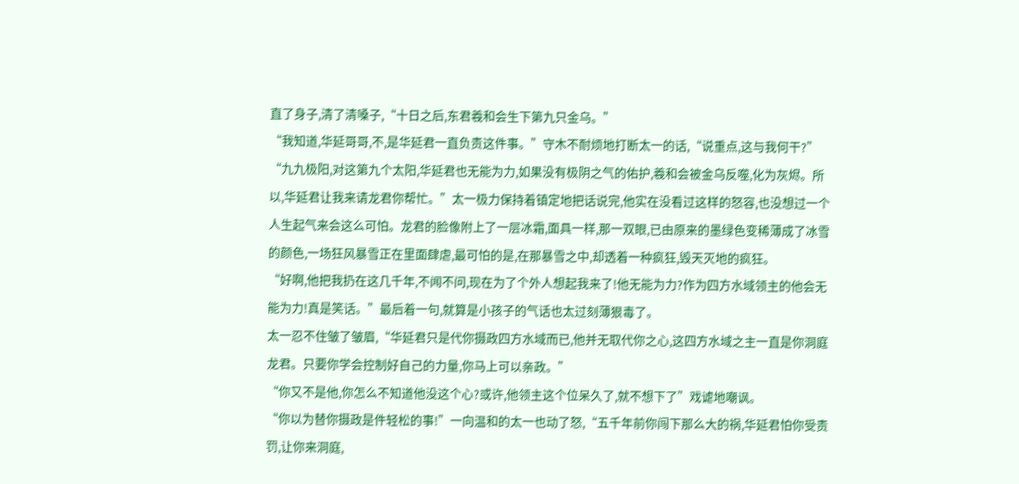直了身子,清了清嗓子,“十日之后,东君羲和会生下第九只金乌。”
“我知道,华延哥哥,不,是华延君一直负责这件事。”守木不耐烦地打断太一的话,“说重点,这与我何干?”
“九九极阳,对这第九个太阳,华延君也无能为力,如果没有极阴之气的佑护,羲和会被金乌反噬,化为灰烬。所以,华延君让我来请龙君你帮忙。”太一极力保持着镇定地把话说完,他实在没看过这样的怒容,也没想过一个人生起气来会这么可怕。龙君的脸像附上了一层冰霜,面具一样,那一双眼,已由原来的墨绿色变稀薄成了冰雪的颜色,一场狂风暴雪正在里面肆虐,最可怕的是,在那暴雪之中,却透着一种疯狂,毁天灭地的疯狂。
“好啊,他把我扔在这几千年,不闻不问,现在为了个外人想起我来了!他无能为力?作为四方水域领主的他会无能为力!真是笑话。”最后着一句,就算是小孩子的气话也太过刻薄狠毒了。
太一忍不住皱了皱眉,“华延君只是代你摄政四方水域而已,他并无取代你之心,这四方水域之主一直是你洞庭龙君。只要你学会控制好自己的力量,你马上可以亲政。”
“你又不是他,你怎么不知道他没这个心?或许,他领主这个位呆久了,就不想下了”戏谑地嘲讽。
“你以为替你摄政是件轻松的事!”一向温和的太一也动了怒,“五千年前你闯下那么大的祸,华延君怕你受责罚,让你来洞庭,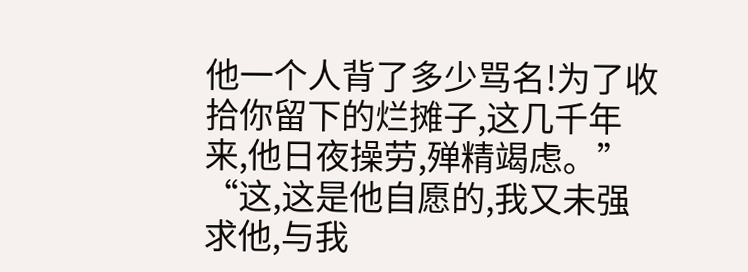他一个人背了多少骂名!为了收拾你留下的烂摊子,这几千年来,他日夜操劳,殚精竭虑。”
“这,这是他自愿的,我又未强求他,与我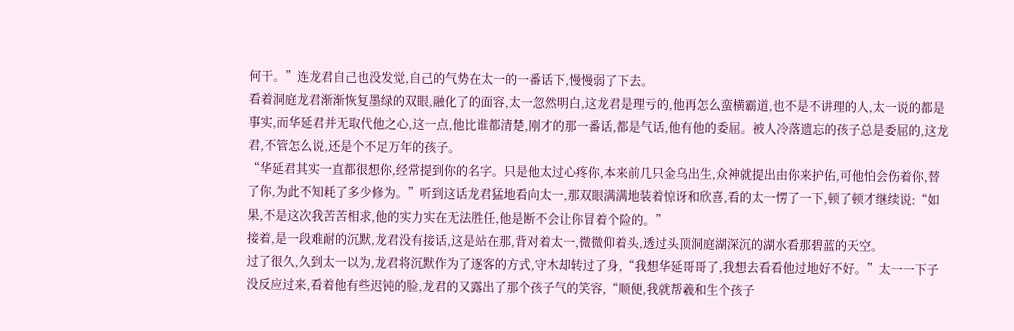何干。”连龙君自己也没发觉,自己的气势在太一的一番话下,慢慢弱了下去。
看着洞庭龙君渐渐恢复墨绿的双眼,融化了的面容,太一忽然明白,这龙君是理亏的,他再怎么蛮横霸道,也不是不讲理的人,太一说的都是事实,而华延君并无取代他之心,这一点,他比谁都清楚,刚才的那一番话,都是气话,他有他的委屈。被人冷落遗忘的孩子总是委屈的,这龙君,不管怎么说,还是个不足万年的孩子。
“华延君其实一直都很想你,经常提到你的名字。只是他太过心疼你,本来前几只金乌出生,众神就提出由你来护佑,可他怕会伤着你,替了你,为此不知耗了多少修为。”听到这话龙君猛地看向太一,那双眼满满地装着惊讶和欣喜,看的太一愣了一下,顿了顿才继续说:“如果,不是这次我苦苦相求,他的实力实在无法胜任,他是断不会让你冒着个险的。”
接着,是一段难耐的沉默,龙君没有接话,这是站在那,背对着太一,微微仰着头,透过头顶洞庭湖深沉的湖水看那碧蓝的天空。
过了很久,久到太一以为,龙君将沉默作为了逐客的方式,守木却转过了身,“我想华延哥哥了,我想去看看他过地好不好。”太一一下子没反应过来,看着他有些迟钝的脸,龙君的又露出了那个孩子气的笑容,“顺便,我就帮羲和生个孩子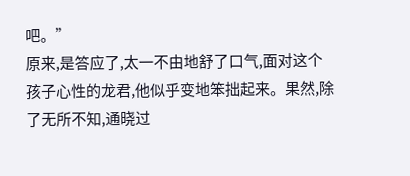吧。”
原来,是答应了,太一不由地舒了口气,面对这个孩子心性的龙君,他似乎变地笨拙起来。果然,除了无所不知,通晓过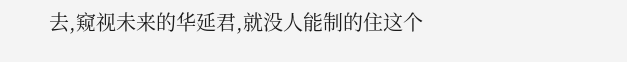去,窥视未来的华延君,就没人能制的住这个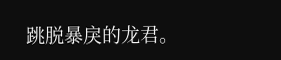跳脱暴戾的龙君。